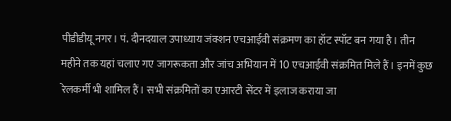पीडीडीयू नगर। पं. दीनदयाल उपाध्याय जंक्शन एचआईवी संक्रमण का हॉट स्पॉट बन गया है। तीन महीने तक यहां चलाए गए जागरूकता और जांच अभियान में 10 एचआईवी संक्रमित मिले हैं। इनमें कुछ रेलकर्मी भी शामिल हैं। सभी संक्रमितों का एआरटी सेंटर में इलाज कराया जा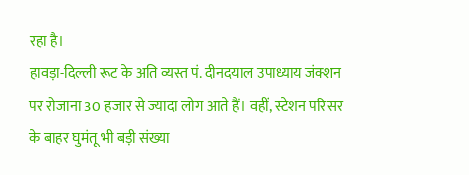रहा है।
हावड़ा-दिल्ली रूट के अति व्यस्त पं. दीनदयाल उपाध्याय जंक्शन पर रोजाना 30 हजार से ज्यादा लोग आते हैं। वहीं, स्टेशन परिसर के बाहर घुमंतू भी बड़ी संख्या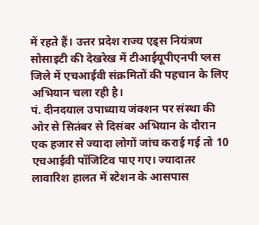में रहते हैं। उत्तर प्रदेश राज्य एड्स नियंत्रण सोसाइटी की देखरेख में टीआईयूपीएनपी प्लस जिले में एचआईवी संक्रमितों की पहचान के लिए अभियान चला रही है।
पं. दीनदयाल उपाध्याय जंक्शन पर संस्था की ओर से सितंबर से दिसंबर अभियान के दौरान एक हजार से ज्यादा लोगों जांच कराई गई तो 10 एचआईवी पॉजिटिव पाए गए। ज्यादातर लावारिश हालत में स्टेशन के आसपास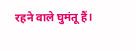रहने वाले घुमंतू हैं।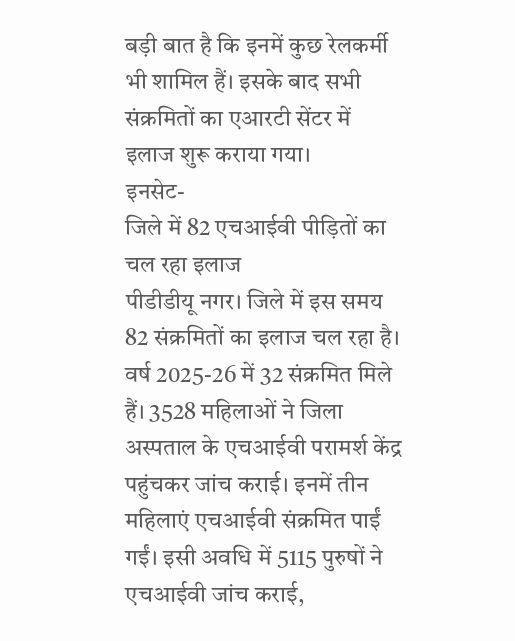बड़ी बात है कि इनमें कुछ रेलकर्मी भी शामिल हैं। इसके बाद सभी संक्रमितों का एआरटी सेंटर में इलाज शुरू कराया गया।
इनसेट-
जिले में 82 एचआईवी पीड़ितों का चल रहा इलाज
पीडीडीयू नगर। जिले में इस समय 82 संक्रमितों का इलाज चल रहा है। वर्ष 2025-26 में 32 संक्रमित मिले हैं। 3528 महिलाओं ने जिला अस्पताल के एचआईवी परामर्श केंद्र पहुंचकर जांच कराई। इनमें तीन महिलाएं एचआईवी संक्रमित पाईं गईं। इसी अवधि में 5115 पुरुषों ने एचआईवी जांच कराई,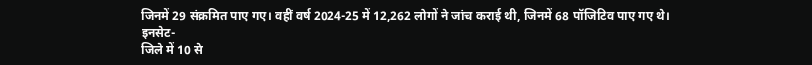जिनमें 29 संक्रमित पाए गए। वहीं वर्ष 2024-25 में 12,262 लोगों ने जांच कराई थी, जिनमें 68 पॉजिटिव पाए गए थे।
इनसेट-
जिले में 10 से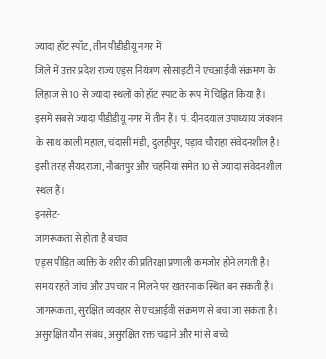ज्यादा हॉट स्पॉट, तीन पीडीडीयू नगर में
जिले में उत्तर प्रदेश राज्य एड्स नियंत्रण सोसाइटी ने एचआईवी संक्रमण के लिहाज से 10 से ज्यादा स्थलों को हॉट स्पाट के रूप में चिह्नित किया है। इसमें सबसे ज्यादा पीडीडीयू नगर में तीन हैं। पं. दीनदयाल उपाध्याय जंक्शन के साथ काली महाल, चंदासी मंडी, दुलहीपुर, पड़ाव चौराहा संवेदनशील है। इसी तरह सैयदराजा, नौबतपुर और चहनियां समेत 10 से ज्यादा संवेदनशील स्थल हैं।
इनसेट-
जागरूकता से होता है बचाव
एड्स पीड़ित व्यक्ति के शरीर की प्रतिरक्षा प्रणाली कमजोर होने लगती है। समय रहते जांच और उपचार न मिलने पर खतरनाक स्थित बन सकती है। जागरूकता, सुरक्षित व्यवहार से एचआईवी संक्रमण से बचा जा सकता है। असुरक्षित यौन संबंध, असुरक्षित रक्त चढ़ाने और मां से बच्चे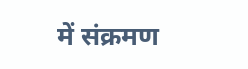में संक्रमण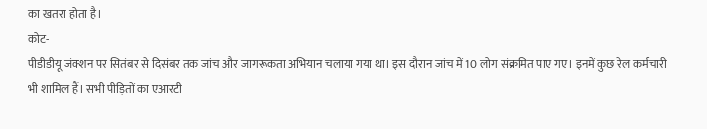का खतरा होता है।
कोट-
पीडीडीयू जंक्शन पर सितंबर से दिसंबर तक जांच और जागरूकता अभियान चलाया गया था। इस दौरान जांच में 10 लोग संक्रमित पाए गए। इनमें कुछ रेल कर्मचारी भी शामिल हैं। सभी पीड़ितों का एआरटी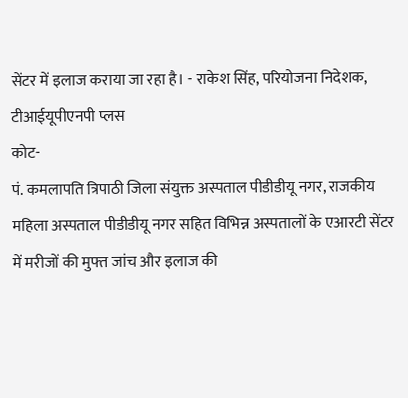सेंटर में इलाज कराया जा रहा है। - राकेश सिंह, परियोजना निदेशक, टीआईयूपीएनपी प्लस
कोट-
पं. कमलापति त्रिपाठी जिला संयुक्त अस्पताल पीडीडीयू नगर, राजकीय महिला अस्पताल पीडीडीयू नगर सहित विभिन्न अस्पतालों के एआरटी सेंटर में मरीजों की मुफ्त जांच और इलाज की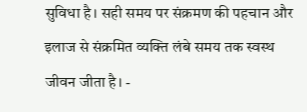सुविधा है। सही समय पर संक्रमण की पहचान और इलाज से संक्रमित व्यक्ति लंबे समय तक स्वस्थ जीवन जीता है। -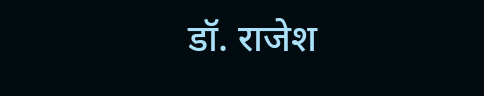डॉ. राजेश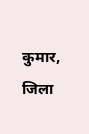कुमार, जिला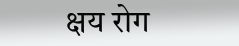क्षय रोग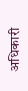अधिकारी